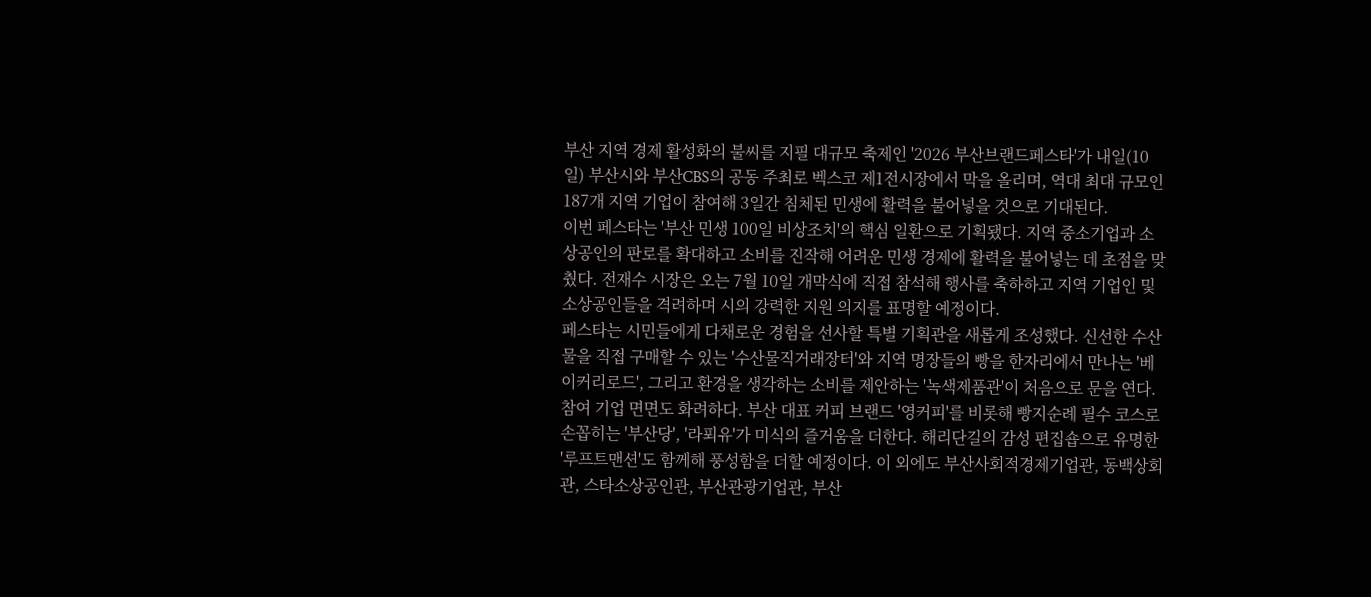부산 지역 경제 활성화의 불씨를 지필 대규모 축제인 '2026 부산브랜드페스타'가 내일(10일) 부산시와 부산CBS의 공동 주최로 벡스코 제1전시장에서 막을 올리며, 역대 최대 규모인 187개 지역 기업이 참여해 3일간 침체된 민생에 활력을 불어넣을 것으로 기대된다.
이번 페스타는 '부산 민생 100일 비상조치'의 핵심 일환으로 기획됐다. 지역 중소기업과 소상공인의 판로를 확대하고 소비를 진작해 어려운 민생 경제에 활력을 불어넣는 데 초점을 맞췄다. 전재수 시장은 오는 7월 10일 개막식에 직접 참석해 행사를 축하하고 지역 기업인 및 소상공인들을 격려하며 시의 강력한 지원 의지를 표명할 예정이다.
페스타는 시민들에게 다채로운 경험을 선사할 특별 기획관을 새롭게 조성했다. 신선한 수산물을 직접 구매할 수 있는 '수산물직거래장터'와 지역 명장들의 빵을 한자리에서 만나는 '베이커리로드', 그리고 환경을 생각하는 소비를 제안하는 '녹색제품관'이 처음으로 문을 연다.
참여 기업 면면도 화려하다. 부산 대표 커피 브랜드 '영커피'를 비롯해 빵지순례 필수 코스로 손꼽히는 '부산당', '라푀유'가 미식의 즐거움을 더한다. 해리단길의 감성 편집숍으로 유명한 '루프트맨션'도 함께해 풍성함을 더할 예정이다. 이 외에도 부산사회적경제기업관, 동백상회관, 스타소상공인관, 부산관광기업관, 부산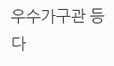우수가구관 등 다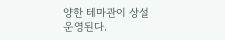양한 테마관이 상설 운영된다.